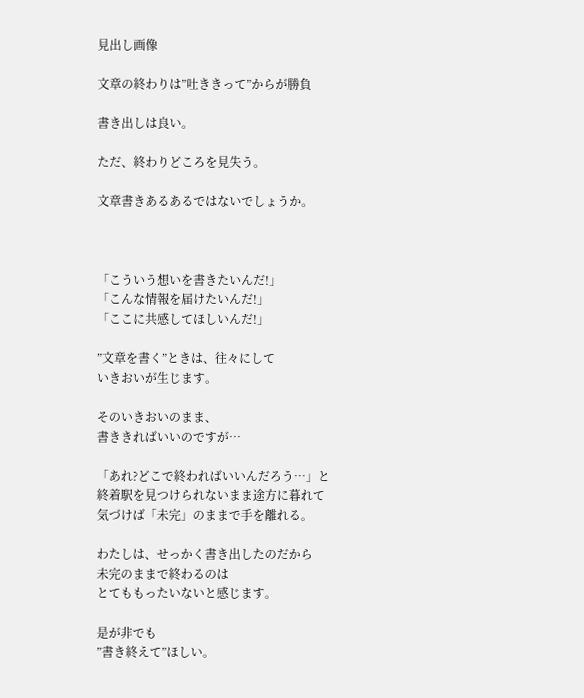見出し画像

文章の終わりは”吐ききって”からが勝負

書き出しは良い。

ただ、終わりどころを見失う。

文章書きあるあるではないでしょうか。



「こういう想いを書きたいんだ!」
「こんな情報を届けたいんだ!」
「ここに共感してほしいんだ!」

”文章を書く”ときは、往々にして
いきおいが生じます。

そのいきおいのまま、
書ききればいいのですが…

「あれ?どこで終わればいいんだろう…」と
終着駅を見つけられないまま途方に暮れて
気づけば「未完」のままで手を離れる。

わたしは、せっかく書き出したのだから
未完のままで終わるのは
とてももったいないと感じます。

是が非でも
”書き終えて”ほしい。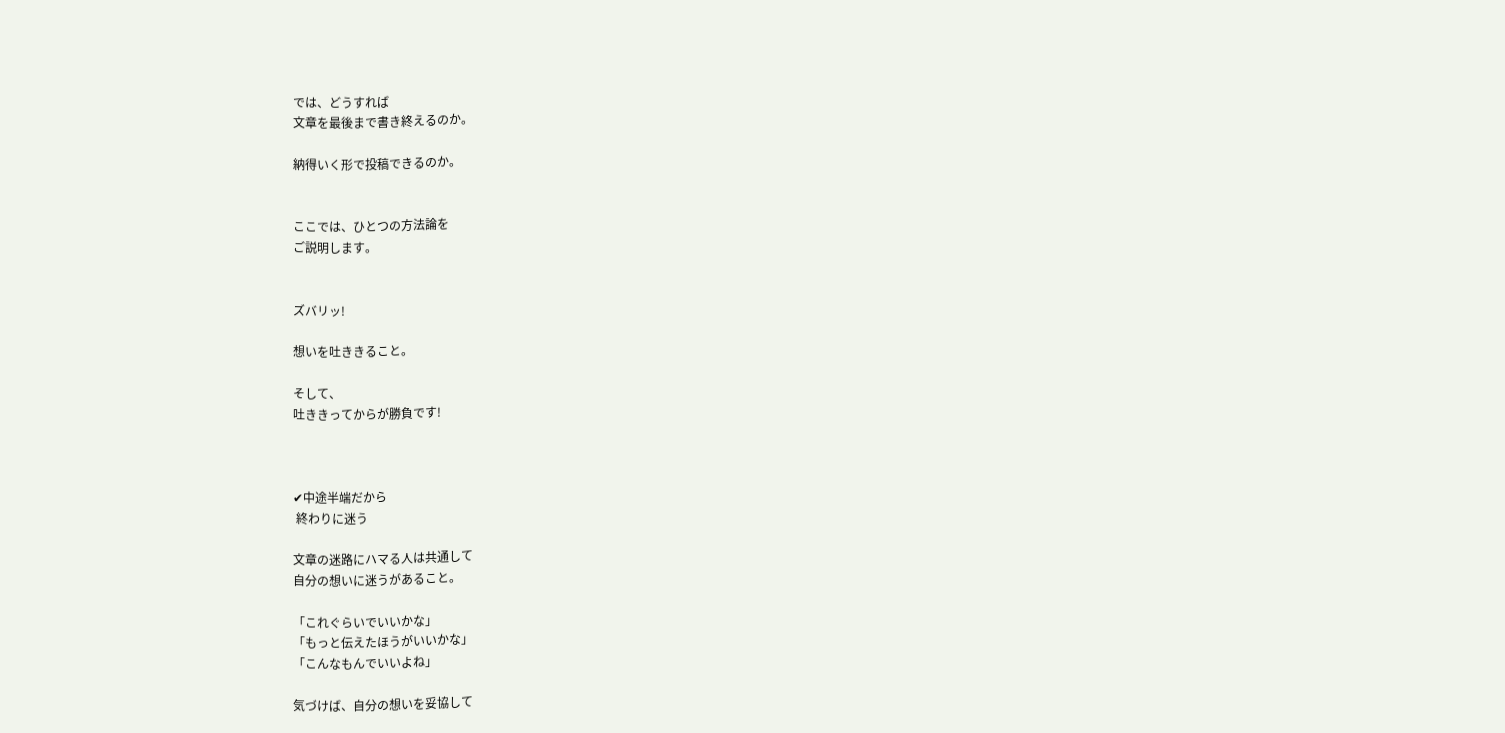では、どうすれば
文章を最後まで書き終えるのか。

納得いく形で投稿できるのか。


ここでは、ひとつの方法論を
ご説明します。


ズバリッ!

想いを吐ききること。

そして、
吐ききってからが勝負です!



✔中途半端だから
 終わりに迷う

文章の迷路にハマる人は共通して
自分の想いに迷うがあること。

「これぐらいでいいかな」
「もっと伝えたほうがいいかな」
「こんなもんでいいよね」

気づけば、自分の想いを妥協して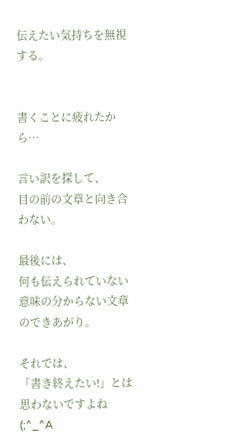伝えたい気持ちを無視する。


書くことに疲れたから…

言い訳を探して、
目の前の文章と向き合わない。

最後には、
何も伝えられていない
意味の分からない文章のできあがり。

それでは、
「書き終えたい!」とは思わないですよね(;^_^A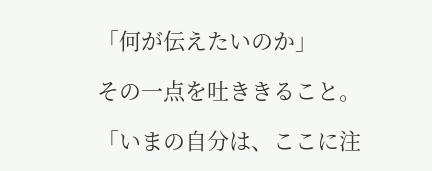「何が伝えたいのか」

その一点を吐ききること。

「いまの自分は、ここに注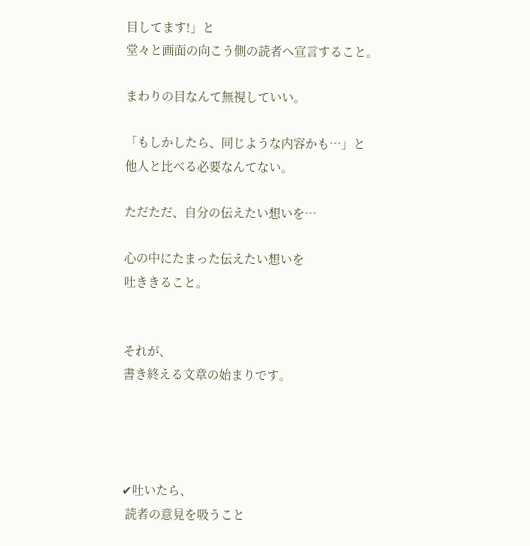目してます!」と
堂々と画面の向こう側の読者へ宣言すること。

まわりの目なんて無視していい。

「もしかしたら、同じような内容かも…」と
他人と比べる必要なんてない。

ただただ、自分の伝えたい想いを…

心の中にたまった伝えたい想いを
吐ききること。


それが、
書き終える文章の始まりです。




✔吐いたら、
 読者の意見を吸うこと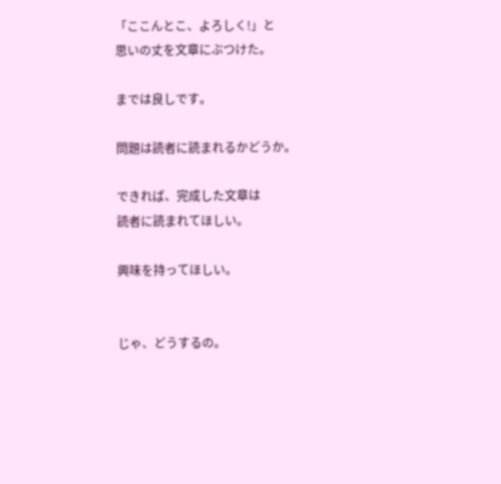「ここんとこ、よろしく!」と
思いの丈を文章にぶつけた。

までは良しです。

問題は読者に読まれるかどうか。

できれば、完成した文章は
読者に読まれてほしい。

興味を持ってほしい。


じゃ、どうするの。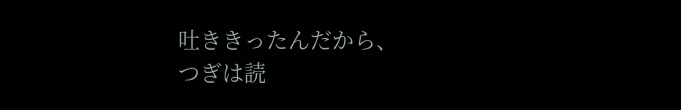吐ききったんだから、
つぎは読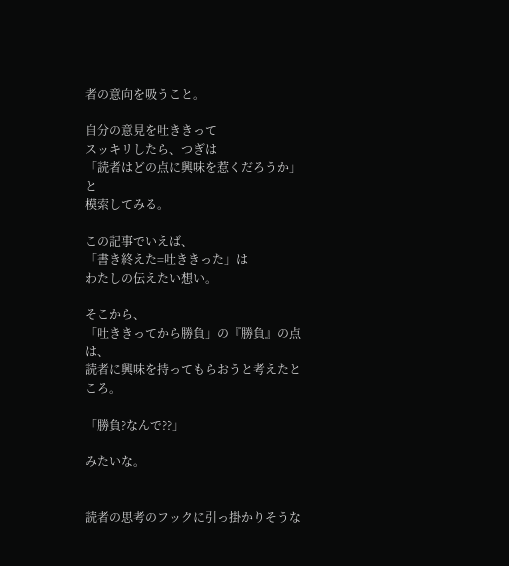者の意向を吸うこと。

自分の意見を吐ききって
スッキリしたら、つぎは
「読者はどの点に興味を惹くだろうか」と
模索してみる。

この記事でいえば、
「書き終えた=吐ききった」は
わたしの伝えたい想い。

そこから、
「吐ききってから勝負」の『勝負』の点は、
読者に興味を持ってもらおうと考えたところ。

「勝負?なんで??」

みたいな。


読者の思考のフックに引っ掛かりそうな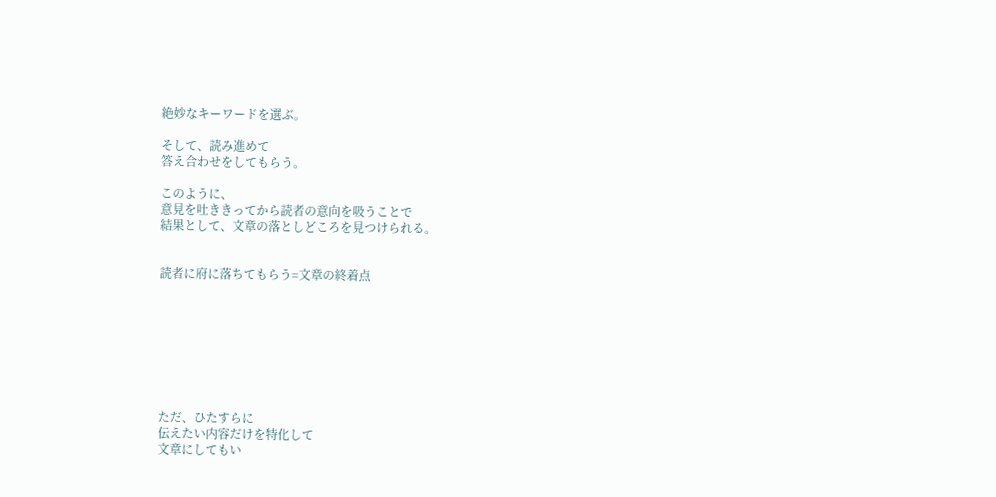絶妙なキーワードを選ぶ。

そして、読み進めて
答え合わせをしてもらう。

このように、
意見を吐ききってから読者の意向を吸うことで
結果として、文章の落としどころを見つけられる。


読者に府に落ちてもらう=文章の終着点








ただ、ひたすらに
伝えたい内容だけを特化して
文章にしてもい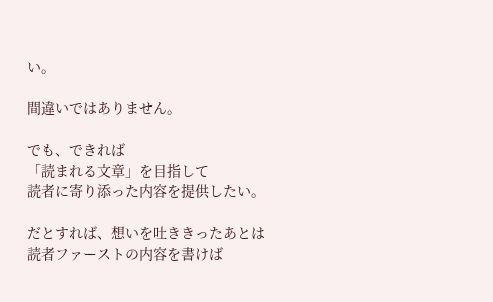い。

間違いではありません。

でも、できれば
「読まれる文章」を目指して
読者に寄り添った内容を提供したい。

だとすれば、想いを吐ききったあとは
読者ファーストの内容を書けば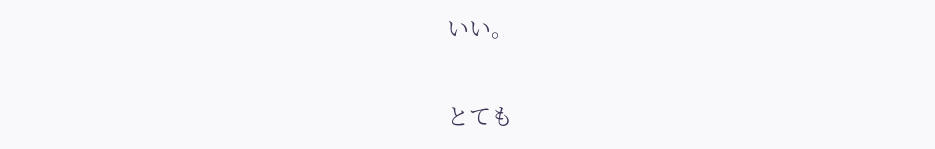いい。

とても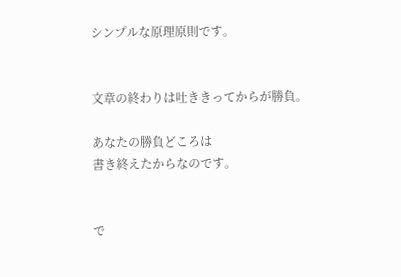シンプルな原理原則です。


文章の終わりは吐ききってからが勝負。

あなたの勝負どころは
書き終えたからなのです。


で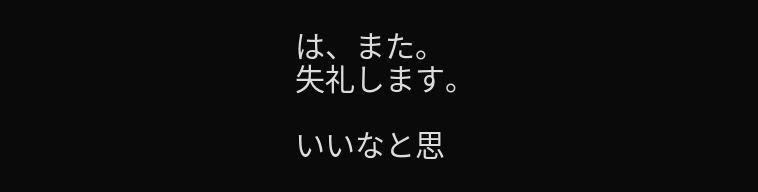は、また。
失礼します。

いいなと思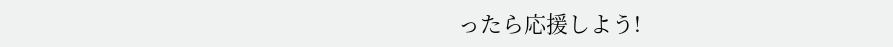ったら応援しよう!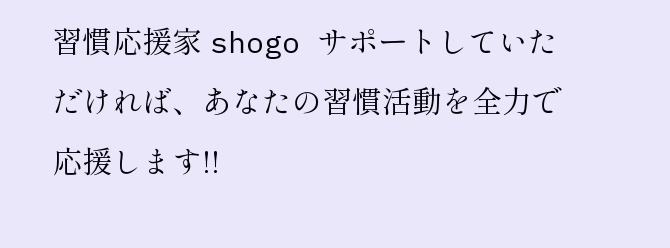習慣応援家 shogo サポートしていただければ、あなたの習慣活動を全力で応援します!!